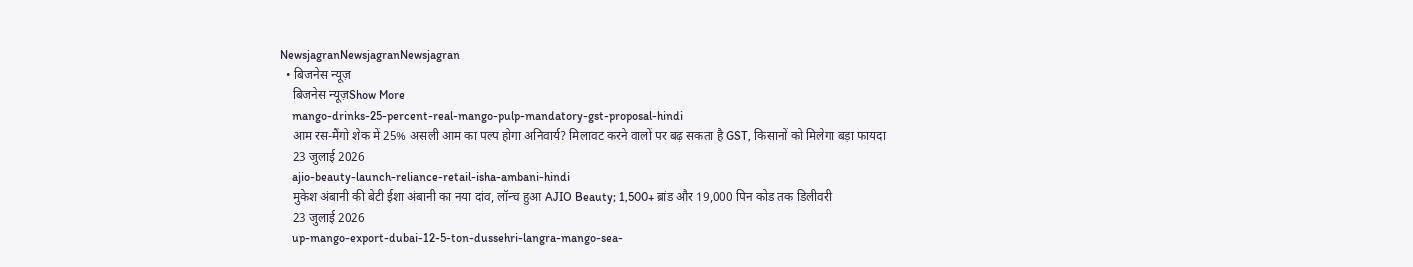NewsjagranNewsjagranNewsjagran
  • बिजनेस न्यूज़
    बिजनेस न्यूज़Show More
    mango-drinks-25-percent-real-mango-pulp-mandatory-gst-proposal-hindi
    आम रस-मैंगो शेक में 25% असली आम का पल्प होगा अनिवार्य? मिलावट करने वालों पर बढ़ सकता है GST, किसानों को मिलेगा बड़ा फायदा
    23 जुलाई 2026
    ajio-beauty-launch-reliance-retail-isha-ambani-hindi
    मुकेश अंबानी की बेटी ईशा अंबानी का नया दांव, लॉन्च हुआ AJIO Beauty; 1,500+ ब्रांड और 19,000 पिन कोड तक डिलीवरी
    23 जुलाई 2026
    up-mango-export-dubai-12-5-ton-dussehri-langra-mango-sea-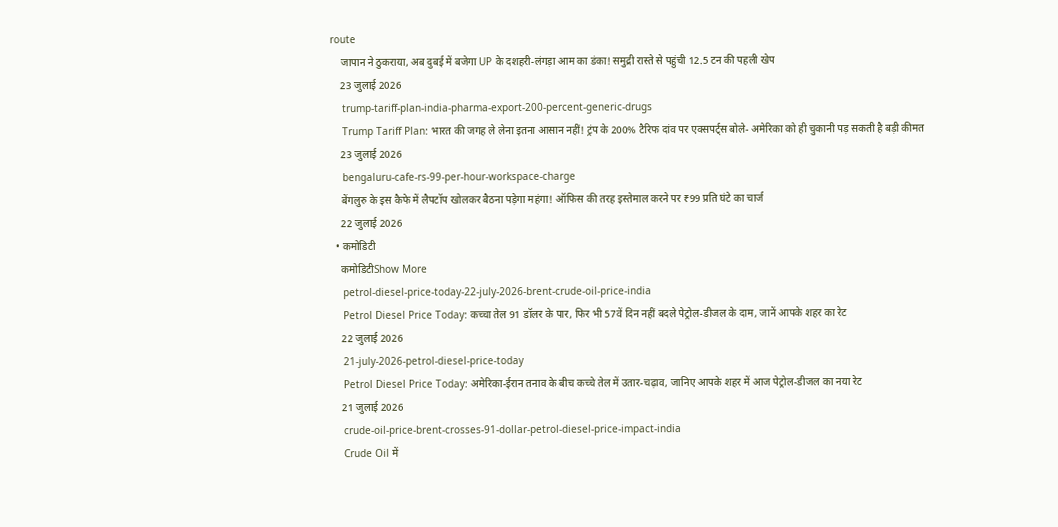route
    जापान ने ठुकराया, अब दुबई में बजेगा UP के दशहरी-लंगड़ा आम का डंका! समुद्री रास्ते से पहुंची 12.5 टन की पहली खेप
    23 जुलाई 2026
    trump-tariff-plan-india-pharma-export-200-percent-generic-drugs
    Trump Tariff Plan: भारत की जगह ले लेना इतना आसान नहीं! ट्रंप के 200% टैरिफ दांव पर एक्सपर्ट्स बोले- अमेरिका को ही चुकानी पड़ सकती है बड़ी कीमत
    23 जुलाई 2026
    bengaluru-cafe-rs-99-per-hour-workspace-charge
    बेंगलुरु के इस कैफे में लैपटॉप खोलकर बैठना पड़ेगा महंगा! ऑफिस की तरह इस्तेमाल करने पर ₹99 प्रति घंटे का चार्ज
    22 जुलाई 2026
  • कमोडिटी
    कमोडिटीShow More
    petrol-diesel-price-today-22-july-2026-brent-crude-oil-price-india
    Petrol Diesel Price Today: कच्चा तेल 91 डॉलर के पार, फिर भी 57वें दिन नहीं बदले पेट्रोल-डीजल के दाम, जानें आपके शहर का रेट
    22 जुलाई 2026
    21-july-2026-petrol-diesel-price-today
    Petrol Diesel Price Today: अमेरिका-ईरान तनाव के बीच कच्चे तेल में उतार-चढ़ाव, जानिए आपके शहर में आज पेट्रोल-डीजल का नया रेट
    21 जुलाई 2026
    crude-oil-price-brent-crosses-91-dollar-petrol-diesel-price-impact-india
    Crude Oil में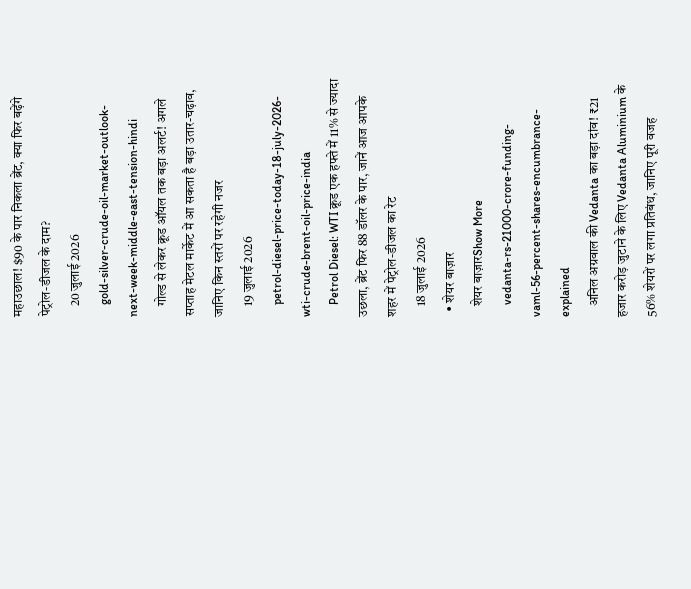महाउछाल! $90 के पार निकला ब्रेंट, क्या फिर बढ़ेंगे पेट्रोल-डीजल के दाम?
    20 जुलाई 2026
    gold-silver-crude-oil-market-outlook-next-week-middle-east-tension-hindi
    गोल्ड से लेकर क्रूड ऑयल तक बड़ा अलर्ट! अगले सप्ताह मेटल मार्केट में आ सकता है बड़ा उतार-चढ़ाव, जानिए किन स्तरों पर रहेगी नजर
    19 जुलाई 2026
    petrol-diesel-price-today-18-july-2026-wti-crude-brent-oil-price-india
    Petrol Diesel: WTI क्रूड एक हफ्ते में 11% से ज्यादा उछला, ब्रेंट फिर 88 डॉलर के पार, जानें आज आपके शहर में पेट्रोल-डीजल का रेट
    18 जुलाई 2026
  • शेयर बाज़ार
    शेयर बाज़ारShow More
    vedanta-rs-21000-crore-funding-vaml-56-percent-shares-encumbrance-explained
    अनिल अग्रवाल की Vedanta का बड़ा दांव! ₹21 हजार करोड़ जुटाने के लिए Vedanta Aluminium के 56% शेयरों पर लगा प्रतिबंध, जानिए पूरी वजह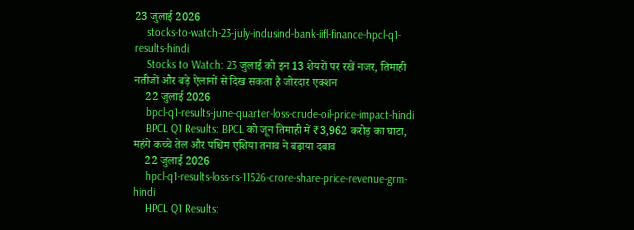23 जुलाई 2026
    stocks-to-watch-23-july-indusind-bank-iifl-finance-hpcl-q1-results-hindi
    Stocks to Watch: 23 जुलाई को इन 13 शेयरों पर रखें नजर, तिमाही नतीजों और बड़े ऐलानों से दिख सकता है जोरदार एक्शन
    22 जुलाई 2026
    bpcl-q1-results-june-quarter-loss-crude-oil-price-impact-hindi
    BPCL Q1 Results: BPCL को जून तिमाही में ₹3,962 करोड़ का घाटा, महंगे कच्चे तेल और पश्चिम एशिया तनाव ने बढ़ाया दबाव
    22 जुलाई 2026
    hpcl-q1-results-loss-rs-11526-crore-share-price-revenue-grm-hindi
    HPCL Q1 Results: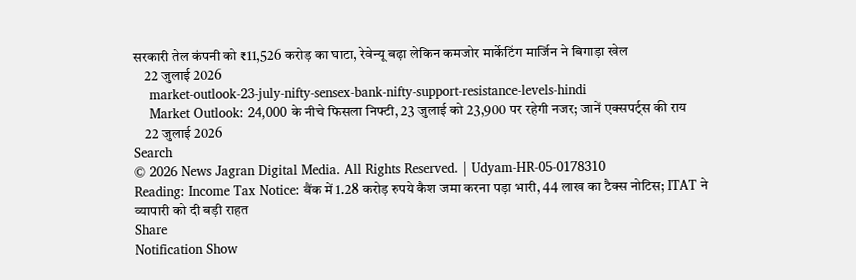सरकारी तेल कंपनी को ₹11,526 करोड़ का घाटा, रेवेन्यू बढ़ा लेकिन कमजोर मार्केटिंग मार्जिन ने बिगाड़ा खेल
    22 जुलाई 2026
    market-outlook-23-july-nifty-sensex-bank-nifty-support-resistance-levels-hindi
    Market Outlook: 24,000 के नीचे फिसला निफ्टी, 23 जुलाई को 23,900 पर रहेगी नजर; जानें एक्सपर्ट्स की राय
    22 जुलाई 2026
Search
© 2026 News Jagran Digital Media. All Rights Reserved. | Udyam-HR-05-0178310
Reading: Income Tax Notice: बैंक में 1.28 करोड़ रुपये कैश जमा करना पड़ा भारी, 44 लाख का टैक्स नोटिस; ITAT ने व्यापारी को दी बड़ी राहत
Share
Notification Show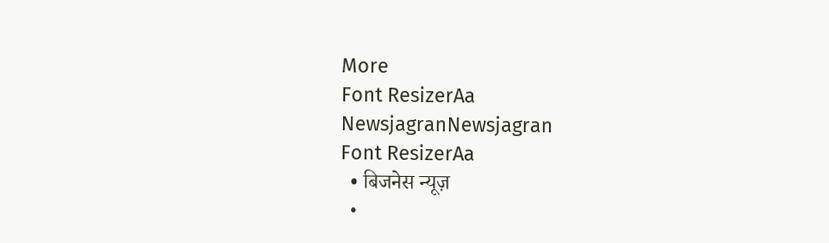More
Font ResizerAa
NewsjagranNewsjagran
Font ResizerAa
  • बिजनेस न्यूज़
  •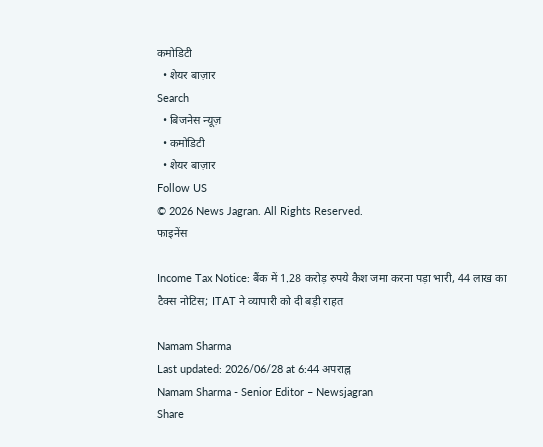कमोडिटी
  • शेयर बाज़ार
Search
  • बिजनेस न्यूज़
  • कमोडिटी
  • शेयर बाज़ार
Follow US
© 2026 News Jagran. All Rights Reserved.
फाइनेंस

Income Tax Notice: बैंक में 1.28 करोड़ रुपये कैश जमा करना पड़ा भारी, 44 लाख का टैक्स नोटिस; ITAT ने व्यापारी को दी बड़ी राहत

Namam Sharma
Last updated: 2026/06/28 at 6:44 अपराह्न
Namam Sharma - Senior Editor – Newsjagran
Share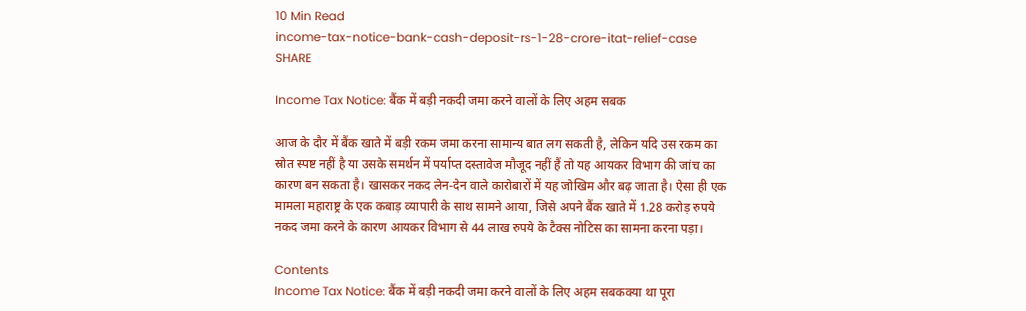10 Min Read
income-tax-notice-bank-cash-deposit-rs-1-28-crore-itat-relief-case
SHARE

Income Tax Notice: बैंक में बड़ी नकदी जमा करने वालों के लिए अहम सबक

आज के दौर में बैंक खाते में बड़ी रकम जमा करना सामान्य बात लग सकती है, लेकिन यदि उस रकम का स्रोत स्पष्ट नहीं है या उसके समर्थन में पर्याप्त दस्तावेज मौजूद नहीं हैं तो यह आयकर विभाग की जांच का कारण बन सकता है। खासकर नकद लेन-देन वाले कारोबारों में यह जोखिम और बढ़ जाता है। ऐसा ही एक मामला महाराष्ट्र के एक कबाड़ व्यापारी के साथ सामने आया, जिसे अपने बैंक खाते में 1.28 करोड़ रुपये नकद जमा करने के कारण आयकर विभाग से 44 लाख रुपये के टैक्स नोटिस का सामना करना पड़ा।

Contents
Income Tax Notice: बैंक में बड़ी नकदी जमा करने वालों के लिए अहम सबकक्या था पूरा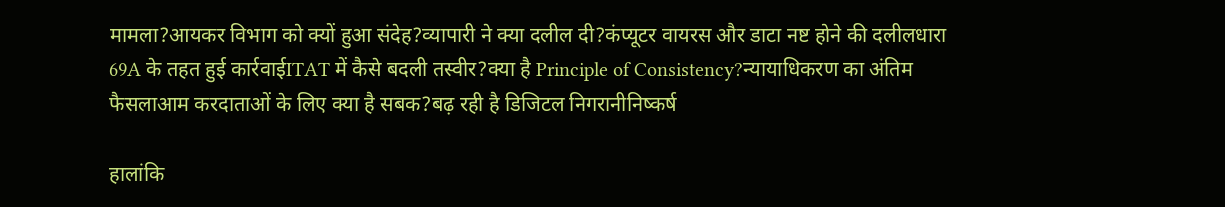मामला?आयकर विभाग को क्यों हुआ संदेह?व्यापारी ने क्या दलील दी?कंप्यूटर वायरस और डाटा नष्ट होने की दलीलधारा 69A के तहत हुई कार्रवाईITAT में कैसे बदली तस्वीर?क्या है Principle of Consistency?न्यायाधिकरण का अंतिम फैसलाआम करदाताओं के लिए क्या है सबक?बढ़ रही है डिजिटल निगरानीनिष्कर्ष

हालांकि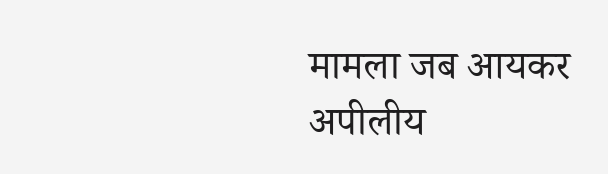मामला जब आयकर अपीलीय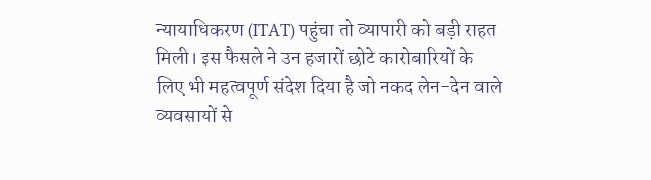न्यायाधिकरण (ITAT) पहुंचा तो व्यापारी को बड़ी राहत मिली। इस फैसले ने उन हजारों छोटे कारोबारियों के लिए भी महत्वपूर्ण संदेश दिया है जो नकद लेन-देन वाले व्यवसायों से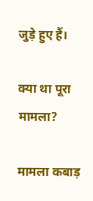जुड़े हुए हैं।

क्या था पूरा मामला?

मामला कबाड़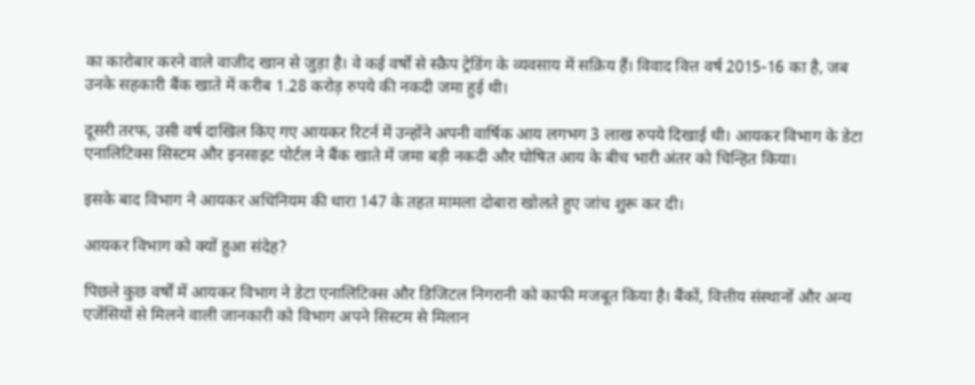का कारोबार करने वाले वाजीद खान से जुड़ा है। वे कई वर्षों से स्क्रैप ट्रेडिंग के व्यवसाय में सक्रिय हैं। विवाद वित्त वर्ष 2015-16 का है, जब उनके सहकारी बैंक खाते में करीब 1.28 करोड़ रुपये की नकदी जमा हुई थी।

दूसरी तरफ, उसी वर्ष दाखिल किए गए आयकर रिटर्न में उन्होंने अपनी वार्षिक आय लगभग 3 लाख रुपये दिखाई थी। आयकर विभाग के डेटा एनालिटिक्स सिस्टम और इनसाइट पोर्टल ने बैंक खाते में जमा बड़ी नकदी और घोषित आय के बीच भारी अंतर को चिन्हित किया।

इसके बाद विभाग ने आयकर अधिनियम की धारा 147 के तहत मामला दोबारा खोलते हुए जांच शुरू कर दी।

आयकर विभाग को क्यों हुआ संदेह?

पिछले कुछ वर्षों में आयकर विभाग ने डेटा एनालिटिक्स और डिजिटल निगरानी को काफी मजबूत किया है। बैंकों, वित्तीय संस्थानों और अन्य एजेंसियों से मिलने वाली जानकारी को विभाग अपने सिस्टम से मिलान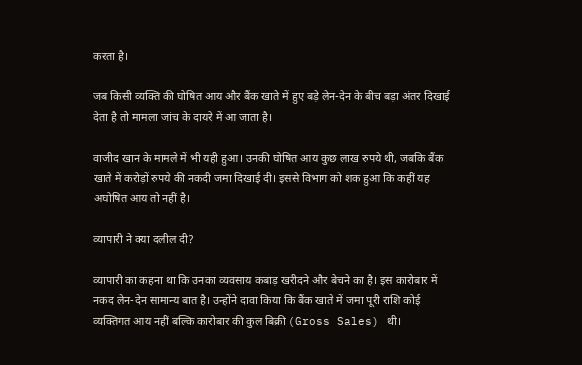करता है।

जब किसी व्यक्ति की घोषित आय और बैंक खाते में हुए बड़े लेन-देन के बीच बड़ा अंतर दिखाई देता है तो मामला जांच के दायरे में आ जाता है।

वाजीद खान के मामले में भी यही हुआ। उनकी घोषित आय कुछ लाख रुपये थी, जबकि बैंक खाते में करोड़ों रुपये की नकदी जमा दिखाई दी। इससे विभाग को शक हुआ कि कहीं यह अघोषित आय तो नहीं है।

व्यापारी ने क्या दलील दी?

व्यापारी का कहना था कि उनका व्यवसाय कबाड़ खरीदने और बेचने का है। इस कारोबार में नकद लेन-देन सामान्य बात है। उन्होंने दावा किया कि बैंक खाते में जमा पूरी राशि कोई व्यक्तिगत आय नहीं बल्कि कारोबार की कुल बिक्री (Gross Sales) थी।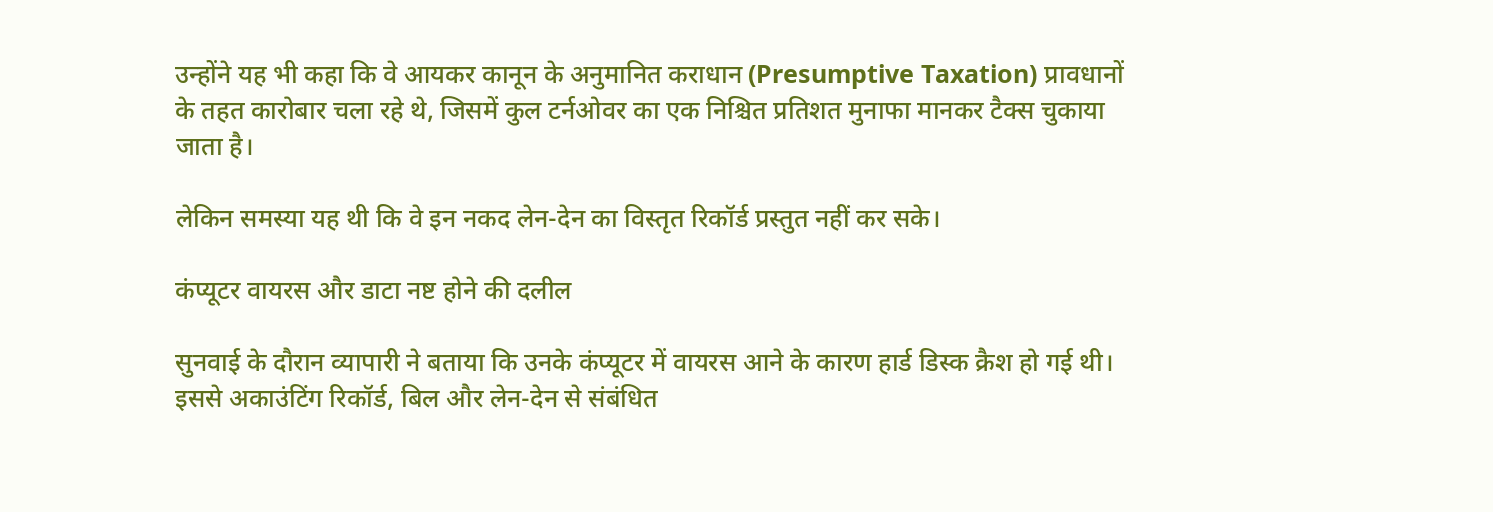उन्होंने यह भी कहा कि वे आयकर कानून के अनुमानित कराधान (Presumptive Taxation) प्रावधानों के तहत कारोबार चला रहे थे, जिसमें कुल टर्नओवर का एक निश्चित प्रतिशत मुनाफा मानकर टैक्स चुकाया जाता है।

लेकिन समस्या यह थी कि वे इन नकद लेन-देन का विस्तृत रिकॉर्ड प्रस्तुत नहीं कर सके।

कंप्यूटर वायरस और डाटा नष्ट होने की दलील

सुनवाई के दौरान व्यापारी ने बताया कि उनके कंप्यूटर में वायरस आने के कारण हार्ड डिस्क क्रैश हो गई थी। इससे अकाउंटिंग रिकॉर्ड, बिल और लेन-देन से संबंधित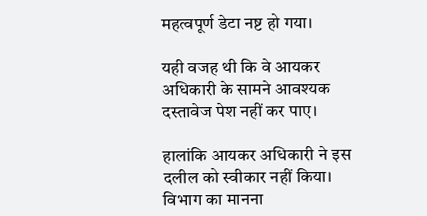महत्वपूर्ण डेटा नष्ट हो गया।

यही वजह थी कि वे आयकर अधिकारी के सामने आवश्यक दस्तावेज पेश नहीं कर पाए।

हालांकि आयकर अधिकारी ने इस दलील को स्वीकार नहीं किया। विभाग का मानना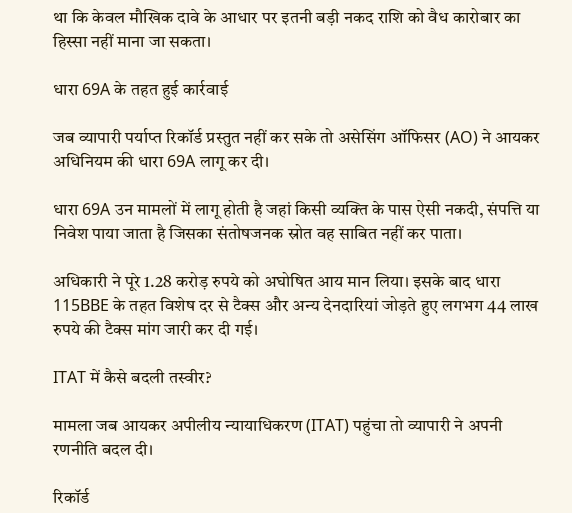था कि केवल मौखिक दावे के आधार पर इतनी बड़ी नकद राशि को वैध कारोबार का हिस्सा नहीं माना जा सकता।

धारा 69A के तहत हुई कार्रवाई

जब व्यापारी पर्याप्त रिकॉर्ड प्रस्तुत नहीं कर सके तो असेसिंग ऑफिसर (AO) ने आयकर अधिनियम की धारा 69A लागू कर दी।

धारा 69A उन मामलों में लागू होती है जहां किसी व्यक्ति के पास ऐसी नकदी, संपत्ति या निवेश पाया जाता है जिसका संतोषजनक स्रोत वह साबित नहीं कर पाता।

अधिकारी ने पूरे 1.28 करोड़ रुपये को अघोषित आय मान लिया। इसके बाद धारा 115BBE के तहत विशेष दर से टैक्स और अन्य देनदारियां जोड़ते हुए लगभग 44 लाख रुपये की टैक्स मांग जारी कर दी गई।

ITAT में कैसे बदली तस्वीर?

मामला जब आयकर अपीलीय न्यायाधिकरण (ITAT) पहुंचा तो व्यापारी ने अपनी रणनीति बदल दी।

रिकॉर्ड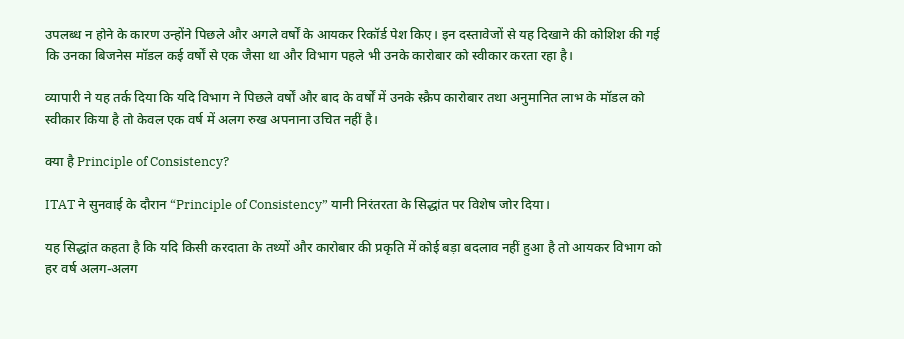उपलब्ध न होने के कारण उन्होंने पिछले और अगले वर्षों के आयकर रिकॉर्ड पेश किए। इन दस्तावेजों से यह दिखाने की कोशिश की गई कि उनका बिजनेस मॉडल कई वर्षों से एक जैसा था और विभाग पहले भी उनके कारोबार को स्वीकार करता रहा है।

व्यापारी ने यह तर्क दिया कि यदि विभाग ने पिछले वर्षों और बाद के वर्षों में उनके स्क्रैप कारोबार तथा अनुमानित लाभ के मॉडल को स्वीकार किया है तो केवल एक वर्ष में अलग रुख अपनाना उचित नहीं है।

क्या है Principle of Consistency?

ITAT ने सुनवाई के दौरान “Principle of Consistency” यानी निरंतरता के सिद्धांत पर विशेष जोर दिया।

यह सिद्धांत कहता है कि यदि किसी करदाता के तथ्यों और कारोबार की प्रकृति में कोई बड़ा बदलाव नहीं हुआ है तो आयकर विभाग को हर वर्ष अलग-अलग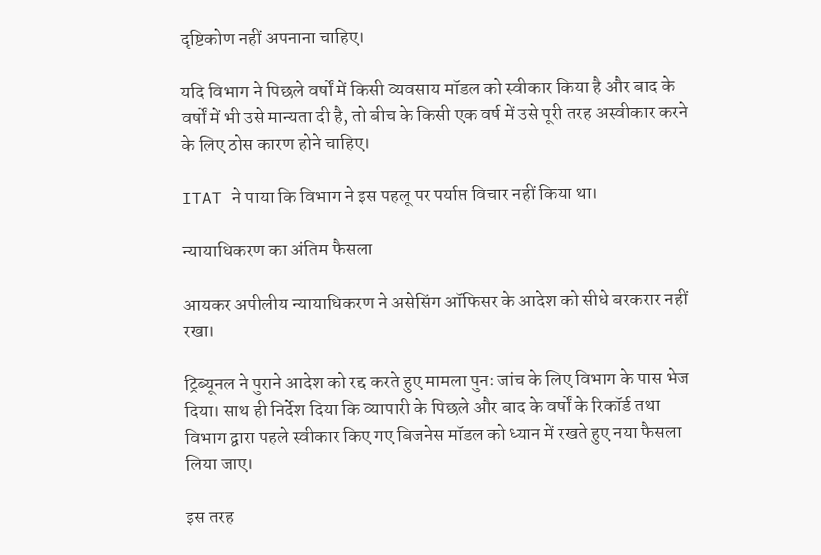दृष्टिकोण नहीं अपनाना चाहिए।

यदि विभाग ने पिछले वर्षों में किसी व्यवसाय मॉडल को स्वीकार किया है और बाद के वर्षों में भी उसे मान्यता दी है, तो बीच के किसी एक वर्ष में उसे पूरी तरह अस्वीकार करने के लिए ठोस कारण होने चाहिए।

ITAT ने पाया कि विभाग ने इस पहलू पर पर्याप्त विचार नहीं किया था।

न्यायाधिकरण का अंतिम फैसला

आयकर अपीलीय न्यायाधिकरण ने असेसिंग ऑफिसर के आदेश को सीधे बरकरार नहीं रखा।

ट्रिब्यूनल ने पुराने आदेश को रद्द करते हुए मामला पुनः जांच के लिए विभाग के पास भेज दिया। साथ ही निर्देश दिया कि व्यापारी के पिछले और बाद के वर्षों के रिकॉर्ड तथा विभाग द्वारा पहले स्वीकार किए गए बिजनेस मॉडल को ध्यान में रखते हुए नया फैसला लिया जाए।

इस तरह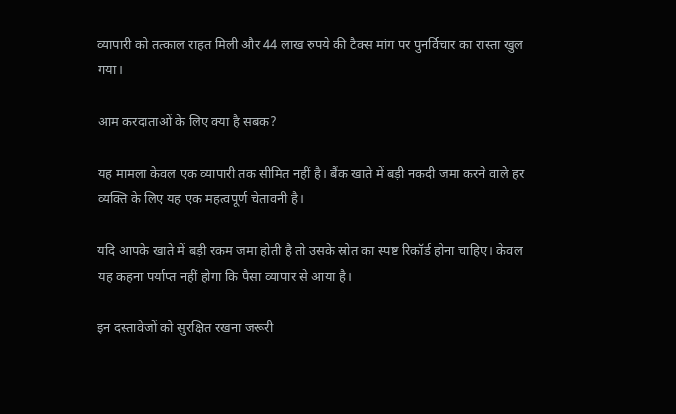व्यापारी को तत्काल राहत मिली और 44 लाख रुपये की टैक्स मांग पर पुनर्विचार का रास्ता खुल गया।

आम करदाताओं के लिए क्या है सबक?

यह मामला केवल एक व्यापारी तक सीमित नहीं है। बैंक खाते में बड़ी नकदी जमा करने वाले हर व्यक्ति के लिए यह एक महत्वपूर्ण चेतावनी है।

यदि आपके खाते में बड़ी रकम जमा होती है तो उसके स्रोत का स्पष्ट रिकॉर्ड होना चाहिए। केवल यह कहना पर्याप्त नहीं होगा कि पैसा व्यापार से आया है।

इन दस्तावेजों को सुरक्षित रखना जरूरी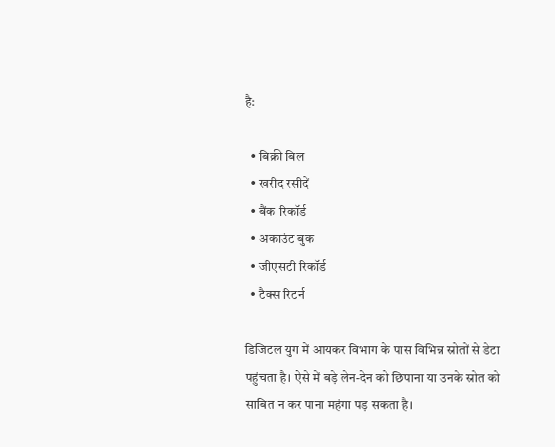है:

  • बिक्री बिल
  • खरीद रसीदें
  • बैंक रिकॉर्ड
  • अकाउंट बुक
  • जीएसटी रिकॉर्ड
  • टैक्स रिटर्न

डिजिटल युग में आयकर विभाग के पास विभिन्न स्रोतों से डेटा पहुंचता है। ऐसे में बड़े लेन-देन को छिपाना या उनके स्रोत को साबित न कर पाना महंगा पड़ सकता है।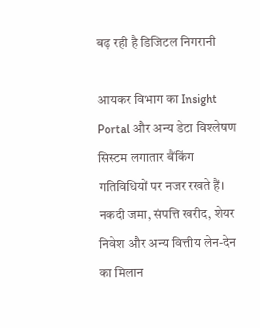बढ़ रही है डिजिटल निगरानी

आयकर विभाग का Insight Portal और अन्य डेटा विश्लेषण सिस्टम लगातार बैंकिंग गतिविधियों पर नजर रखते हैं। नकदी जमा, संपत्ति खरीद, शेयर निवेश और अन्य वित्तीय लेन-देन का मिलान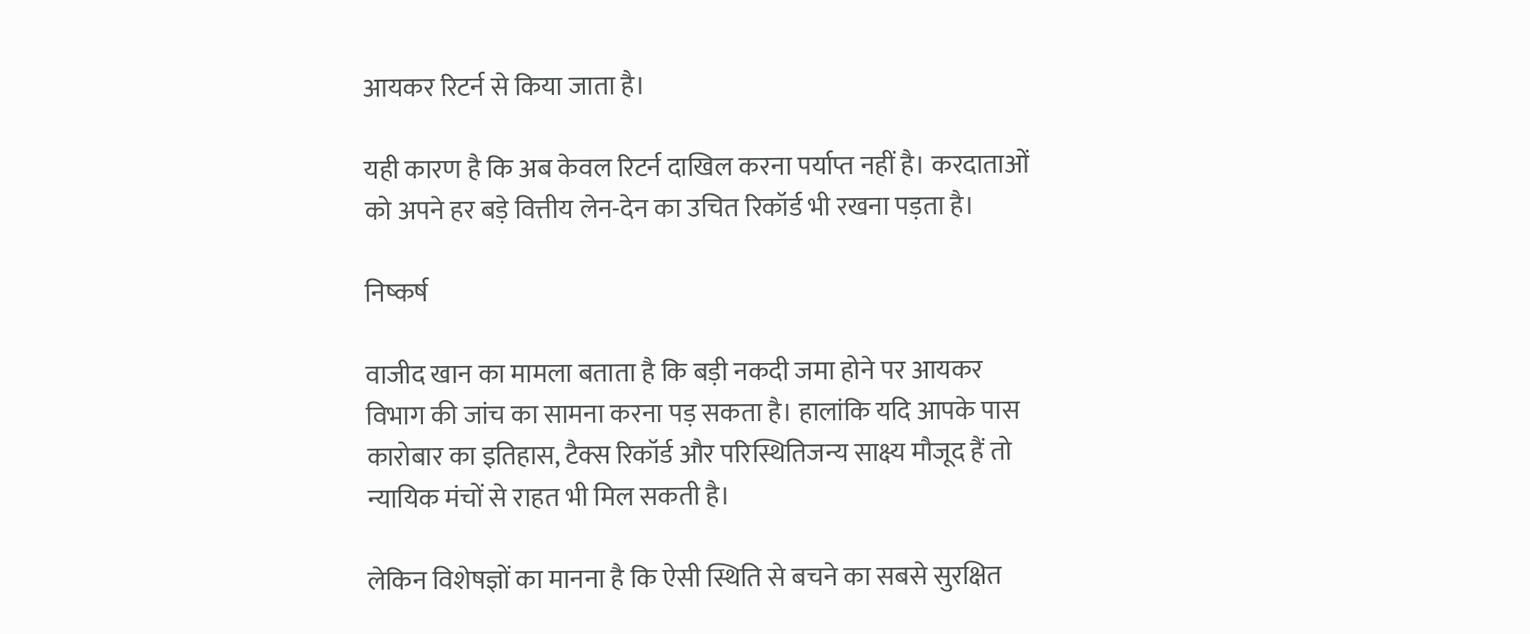आयकर रिटर्न से किया जाता है।

यही कारण है कि अब केवल रिटर्न दाखिल करना पर्याप्त नहीं है। करदाताओं को अपने हर बड़े वित्तीय लेन-देन का उचित रिकॉर्ड भी रखना पड़ता है।

निष्कर्ष

वाजीद खान का मामला बताता है कि बड़ी नकदी जमा होने पर आयकर विभाग की जांच का सामना करना पड़ सकता है। हालांकि यदि आपके पास कारोबार का इतिहास, टैक्स रिकॉर्ड और परिस्थितिजन्य साक्ष्य मौजूद हैं तो न्यायिक मंचों से राहत भी मिल सकती है।

लेकिन विशेषज्ञों का मानना है कि ऐसी स्थिति से बचने का सबसे सुरक्षित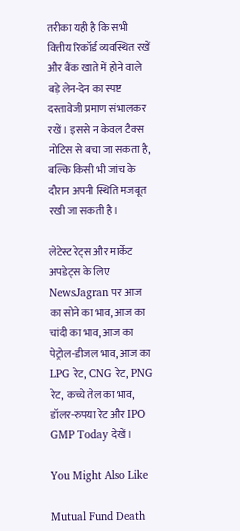तरीका यही है कि सभी वित्तीय रिकॉर्ड व्यवस्थित रखें और बैंक खाते में होने वाले बड़े लेन-देन का स्पष्ट दस्तावेजी प्रमाण संभालकर रखें। इससे न केवल टैक्स नोटिस से बचा जा सकता है, बल्कि किसी भी जांच के दौरान अपनी स्थिति मजबूत रखी जा सकती है।

लेटेस्ट रेट्स और मार्केट अपडेट्स के लिए NewsJagran पर आज का सोने का भाव, आज का चांदी का भाव, आज का पेट्रोल-डीजल भाव, आज का LPG रेट, CNG रेट, PNG रेट, कच्चे तेल का भाव, डॉलर-रुपया रेट और IPO GMP Today देखें।

You Might Also Like

Mutual Fund Death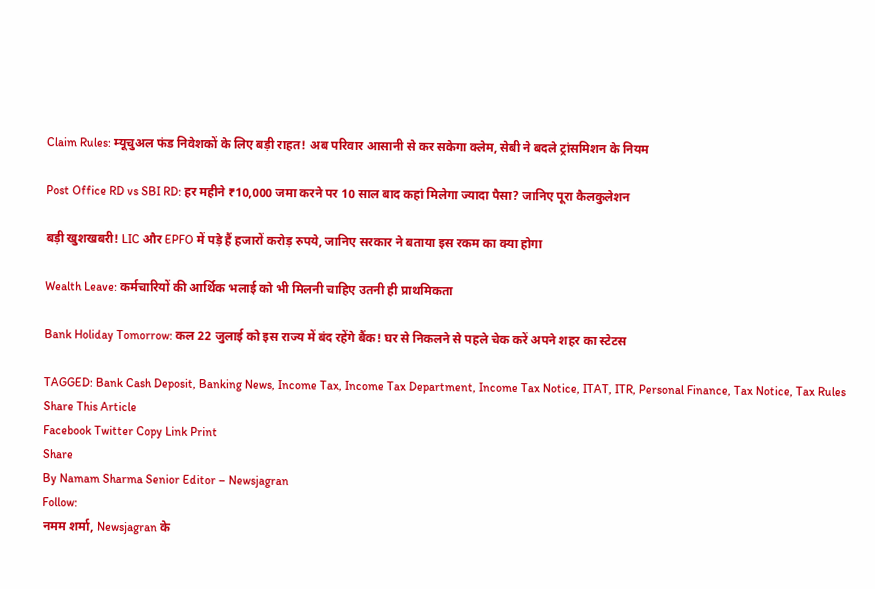Claim Rules: म्यूचुअल फंड निवेशकों के लिए बड़ी राहत! अब परिवार आसानी से कर सकेगा क्लेम, सेबी ने बदले ट्रांसमिशन के नियम

Post Office RD vs SBI RD: हर महीने ₹10,000 जमा करने पर 10 साल बाद कहां मिलेगा ज्यादा पैसा? जानिए पूरा कैलकुलेशन

बड़ी खुशखबरी! LIC और EPFO में पड़े हैं हजारों करोड़ रुपये, जानिए सरकार ने बताया इस रकम का क्या होगा

Wealth Leave: कर्मचारियों की आर्थिक भलाई को भी मिलनी चाहिए उतनी ही प्राथमिकता

Bank Holiday Tomorrow: कल 22 जुलाई को इस राज्य में बंद रहेंगे बैंक! घर से निकलने से पहले चेक करें अपने शहर का स्टेटस

TAGGED: Bank Cash Deposit, Banking News, Income Tax, Income Tax Department, Income Tax Notice, ITAT, ITR, Personal Finance, Tax Notice, Tax Rules
Share This Article
Facebook Twitter Copy Link Print
Share
By Namam Sharma Senior Editor – Newsjagran
Follow:
नमम शर्मा, Newsjagran के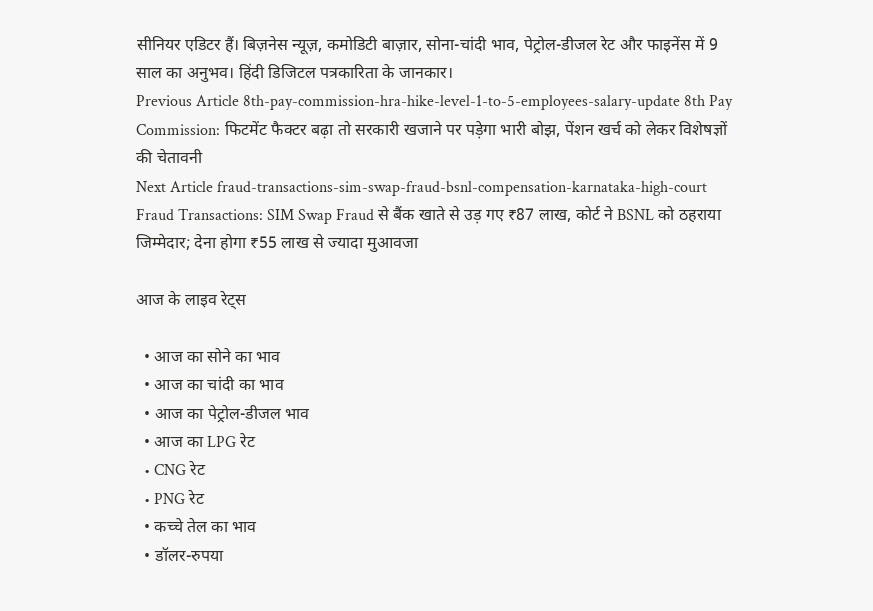सीनियर एडिटर हैं। बिज़नेस न्यूज़, कमोडिटी बाज़ार, सोना-चांदी भाव, पेट्रोल-डीजल रेट और फाइनेंस में 9 साल का अनुभव। हिंदी डिजिटल पत्रकारिता के जानकार।
Previous Article 8th-pay-commission-hra-hike-level-1-to-5-employees-salary-update 8th Pay Commission: फिटमेंट फैक्टर बढ़ा तो सरकारी खजाने पर पड़ेगा भारी बोझ, पेंशन खर्च को लेकर विशेषज्ञों की चेतावनी
Next Article fraud-transactions-sim-swap-fraud-bsnl-compensation-karnataka-high-court Fraud Transactions: SIM Swap Fraud से बैंक खाते से उड़ गए ₹87 लाख, कोर्ट ने BSNL को ठहराया जिम्मेदार; देना होगा ₹55 लाख से ज्यादा मुआवजा

आज के लाइव रेट्स

  • आज का सोने का भाव
  • आज का चांदी का भाव
  • आज का पेट्रोल-डीजल भाव
  • आज का LPG रेट
  • CNG रेट
  • PNG रेट
  • कच्चे तेल का भाव
  • डॉलर-रुपया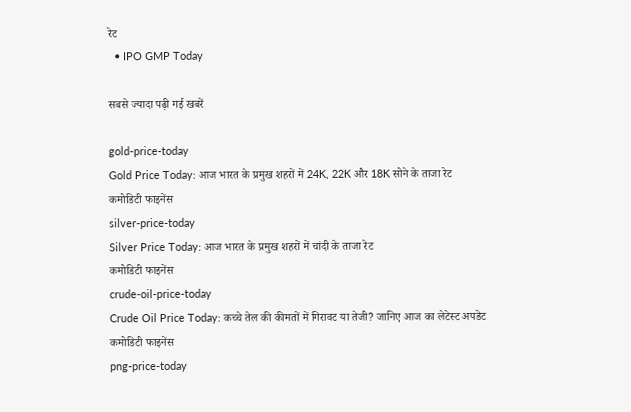रेट
  • IPO GMP Today

सबसे ज्यादा पढ़ी गई खबरें

gold-price-today
Gold Price Today: आज भारत के प्रमुख शहरों में 24K, 22K और 18K सोने के ताजा रेट
कमोडिटी फाइनेंस
silver-price-today
Silver Price Today: आज भारत के प्रमुख शहरों में चांदी के ताजा रेट
कमोडिटी फाइनेंस
crude-oil-price-today
Crude Oil Price Today: कच्चे तेल की कीमतों में गिरावट या तेजी? जानिए आज का लेटेस्ट अपडेट
कमोडिटी फाइनेंस
png-price-today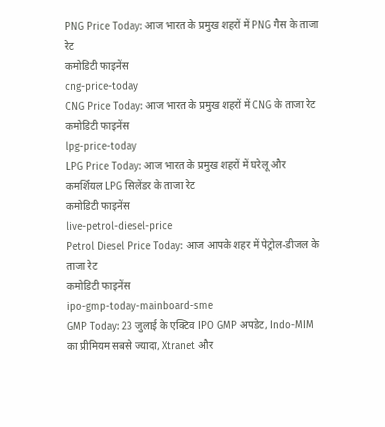PNG Price Today: आज भारत के प्रमुख शहरों में PNG गैस के ताजा रेट
कमोडिटी फाइनेंस
cng-price-today
CNG Price Today: आज भारत के प्रमुख शहरों में CNG के ताजा रेट
कमोडिटी फाइनेंस
lpg-price-today
LPG Price Today: आज भारत के प्रमुख शहरों में घरेलू और कमर्शियल LPG सिलेंडर के ताजा रेट
कमोडिटी फाइनेंस
live-petrol-diesel-price
Petrol Diesel Price Today: आज आपके शहर में पेट्रोल-डीजल के ताजा रेट
कमोडिटी फाइनेंस
ipo-gmp-today-mainboard-sme
GMP Today: 23 जुलाई के एक्टिव IPO GMP अपडेट, Indo-MIM का प्रीमियम सबसे ज्यादा, Xtranet और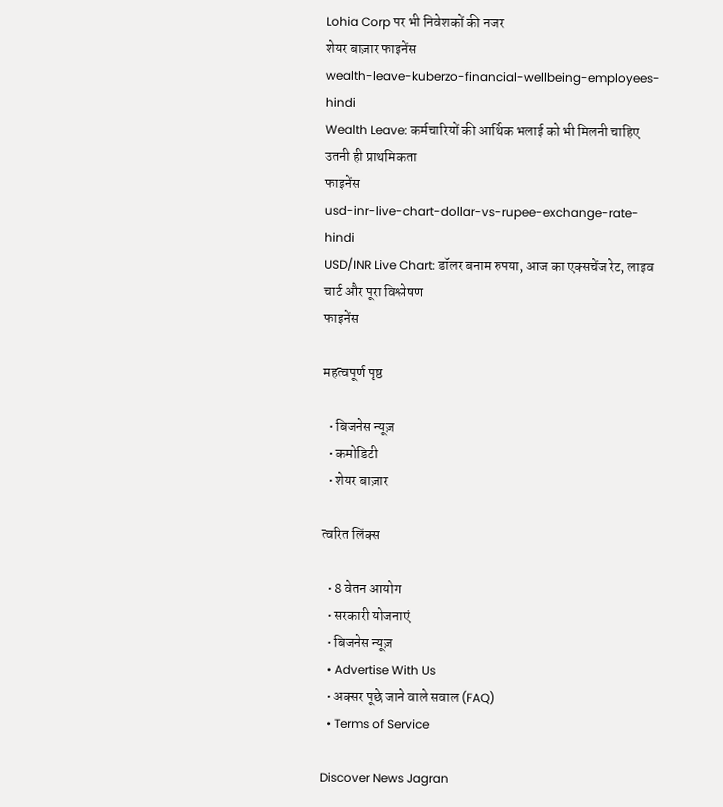Lohia Corp पर भी निवेशकों की नजर
शेयर बाज़ार फाइनेंस
wealth-leave-kuberzo-financial-wellbeing-employees-hindi
Wealth Leave: कर्मचारियों की आर्थिक भलाई को भी मिलनी चाहिए उतनी ही प्राथमिकता
फाइनेंस
usd-inr-live-chart-dollar-vs-rupee-exchange-rate-hindi
USD/INR Live Chart: डॉलर बनाम रुपया, आज का एक्सचेंज रेट, लाइव चार्ट और पूरा विश्लेषण
फाइनेंस

महत्वपूर्ण पृष्ठ

  • बिजनेस न्यूज़
  • कमोडिटी
  • शेयर बाज़ार

त्वरित लिंक्स

  • 8 वेतन आयोग
  • सरकारी योजनाएं
  • बिजनेस न्यूज़
  • Advertise With Us
  • अक्सर पूछे जाने वाले सवाल (FAQ)
  • Terms of Service

Discover News Jagran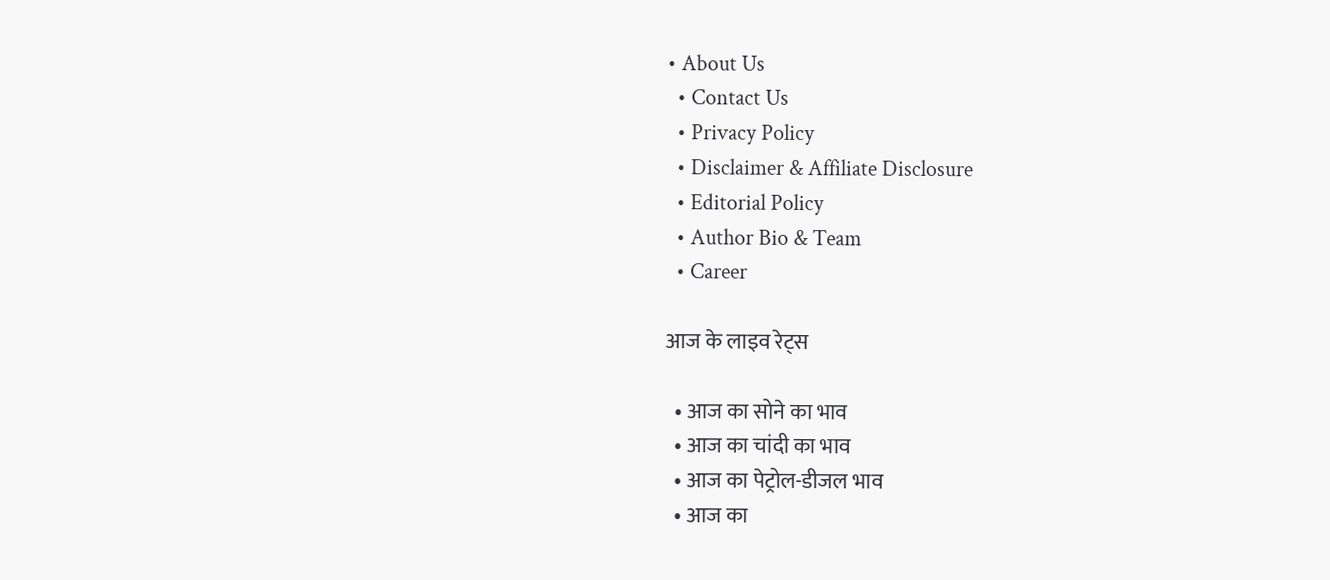• About Us
  • Contact Us
  • Privacy Policy
  • Disclaimer & Affiliate Disclosure
  • Editorial Policy
  • Author Bio & Team
  • Career

आज के लाइव रेट्स

  • आज का सोने का भाव
  • आज का चांदी का भाव
  • आज का पेट्रोल-डीजल भाव
  • आज का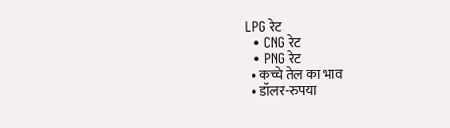LPG रेट
  • CNG रेट
  • PNG रेट
  • कच्चे तेल का भाव
  • डॉलर-रुपया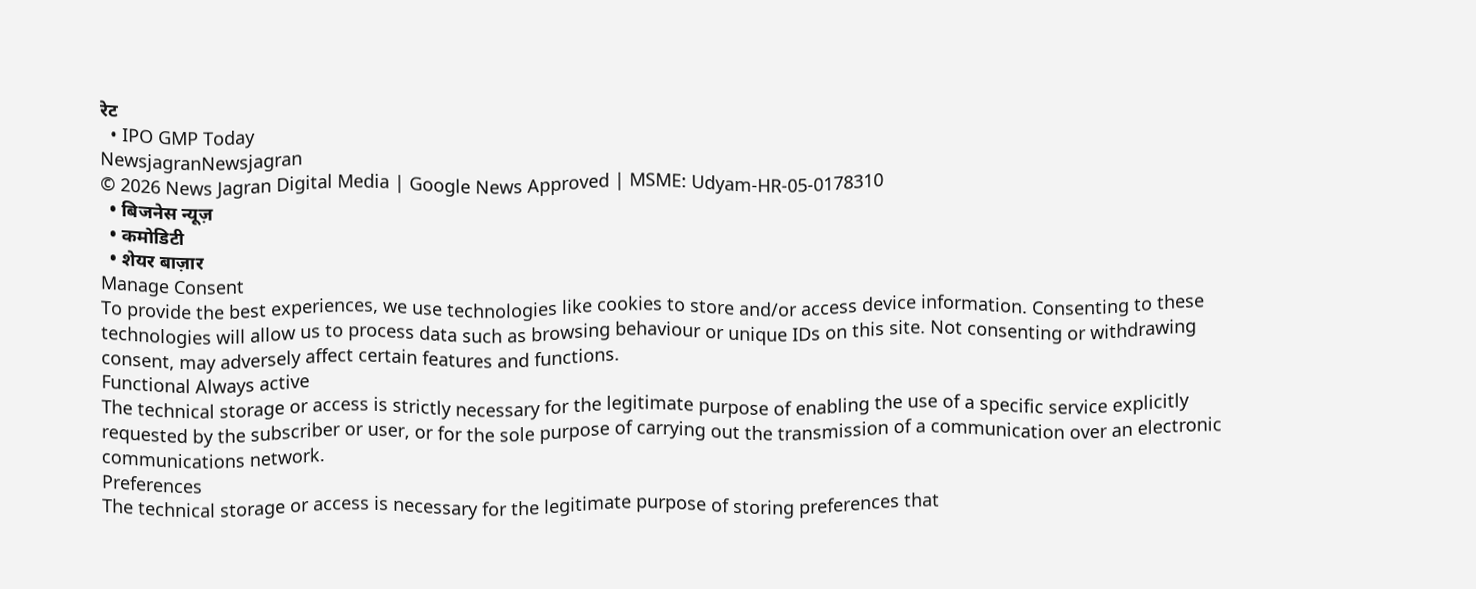रेट
  • IPO GMP Today
NewsjagranNewsjagran
© 2026 News Jagran Digital Media | Google News Approved | MSME: Udyam-HR-05-0178310
  • बिजनेस न्यूज़
  • कमोडिटी
  • शेयर बाज़ार
Manage Consent
To provide the best experiences, we use technologies like cookies to store and/or access device information. Consenting to these technologies will allow us to process data such as browsing behaviour or unique IDs on this site. Not consenting or withdrawing consent, may adversely affect certain features and functions.
Functional Always active
The technical storage or access is strictly necessary for the legitimate purpose of enabling the use of a specific service explicitly requested by the subscriber or user, or for the sole purpose of carrying out the transmission of a communication over an electronic communications network.
Preferences
The technical storage or access is necessary for the legitimate purpose of storing preferences that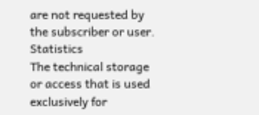are not requested by the subscriber or user.
Statistics
The technical storage or access that is used exclusively for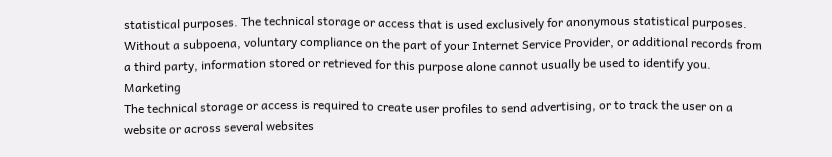statistical purposes. The technical storage or access that is used exclusively for anonymous statistical purposes. Without a subpoena, voluntary compliance on the part of your Internet Service Provider, or additional records from a third party, information stored or retrieved for this purpose alone cannot usually be used to identify you.
Marketing
The technical storage or access is required to create user profiles to send advertising, or to track the user on a website or across several websites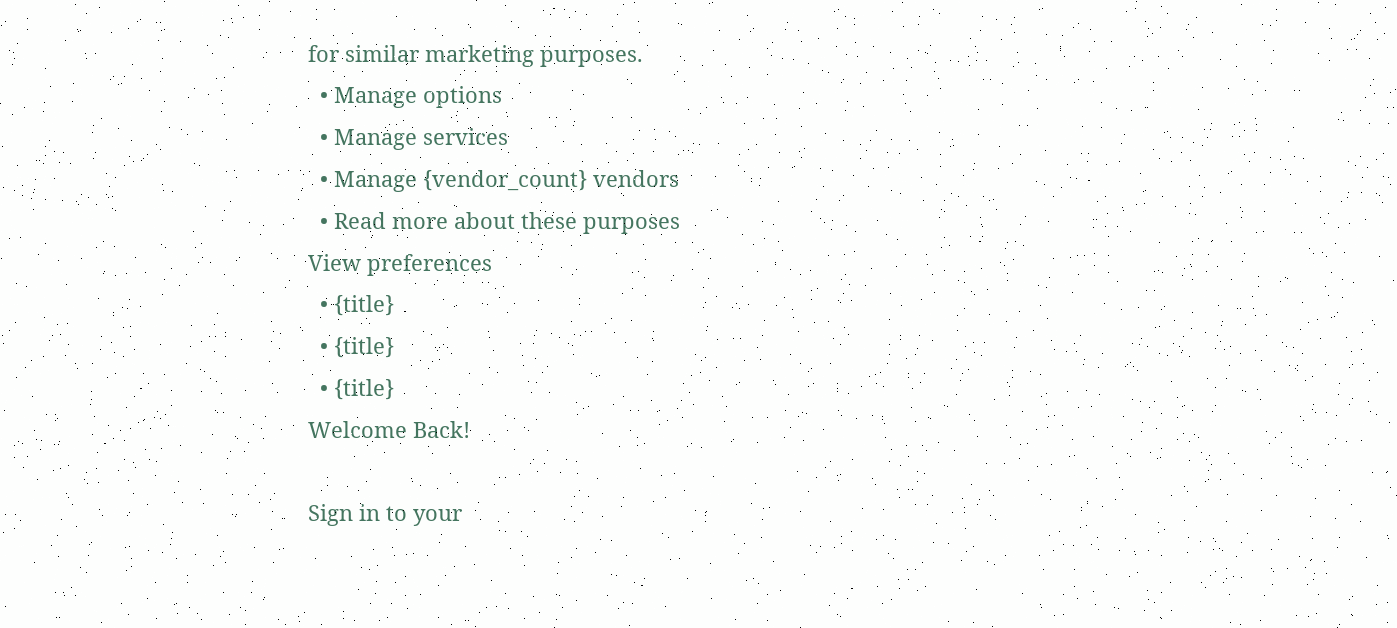for similar marketing purposes.
  • Manage options
  • Manage services
  • Manage {vendor_count} vendors
  • Read more about these purposes
View preferences
  • {title}
  • {title}
  • {title}
Welcome Back!

Sign in to your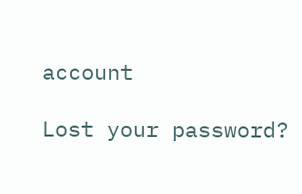account

Lost your password?